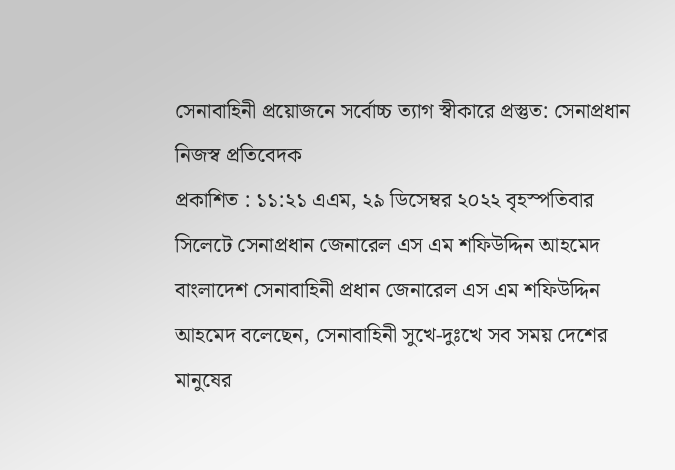সেনাবাহিনী প্রয়োজনে সর্বোচ্চ ত্যাগ স্বীকারে প্রস্তুত: সেনাপ্রধান
নিজস্ব প্রতিবেদক
প্রকাশিত : ১১:২১ এএম, ২৯ ডিসেম্বর ২০২২ বৃহস্পতিবার
সিলেটে সেনাপ্রধান জেনারেল এস এম শফিউদ্দিন আহমেদ
বাংলাদেশ সেনাবাহিনী প্রধান জেনারেল এস এম শফিউদ্দিন আহমেদ বলেছেন, সেনাবাহিনী সুখে-দুঃখে সব সময় দেশের মানুষের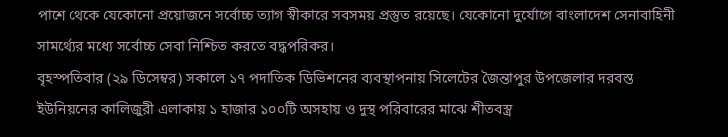পাশে থেকে যেকোনো প্রয়োজনে সর্বোচ্চ ত্যাগ স্বীকারে সবসময় প্রস্তুত রয়েছে। যেকোনো দুর্যোগে বাংলাদেশ সেনাবাহিনী সামর্থ্যের মধ্যে সর্বোচ্চ সেবা নিশ্চিত করতে বদ্ধপরিকর।
বৃহস্পতিবার (২৯ ডিসেম্বর) সকালে ১৭ পদাতিক ডিভিশনের ব্যবস্থাপনায় সিলেটের জৈন্তাপুর উপজেলার দরবস্ত ইউনিয়নের কালিজুরী এলাকায় ১ হাজার ১০০টি অসহায় ও দুস্থ পরিবারের মাঝে শীতবস্ত্র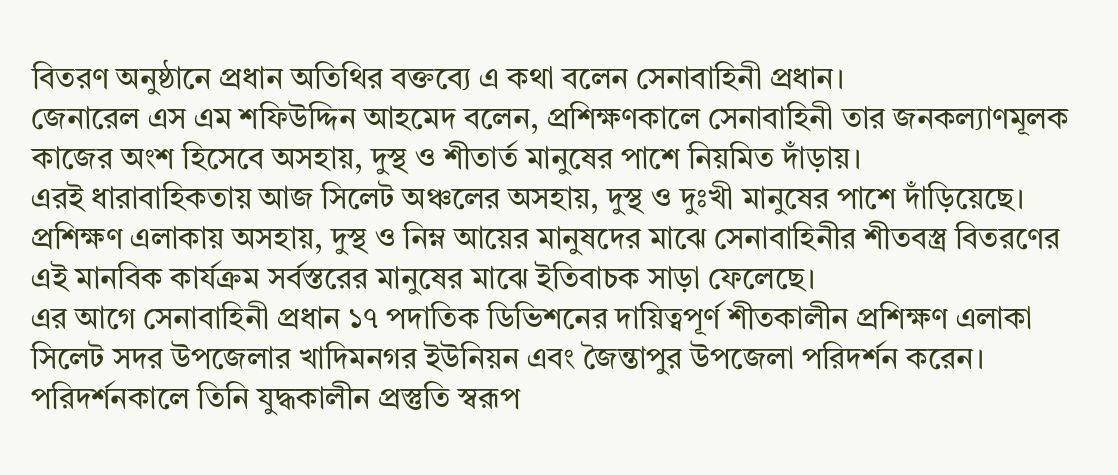বিতরণ অনুষ্ঠানে প্রধান অতিথির বক্তব্যে এ কথা বলেন সেনাবাহিনী প্রধান।
জেনারেল এস এম শফিউদ্দিন আহমেদ বলেন, প্রশিক্ষণকালে সেনাবাহিনী তার জনকল্যাণমূলক কাজের অংশ হিসেবে অসহায়, দুস্থ ও শীতার্ত মানুষের পাশে নিয়মিত দাঁড়ায়।
এরই ধারাবাহিকতায় আজ সিলেট অঞ্চলের অসহায়, দুস্থ ও দুঃখী মানুষের পাশে দাঁড়িয়েছে। প্রশিক্ষণ এলাকায় অসহায়, দুস্থ ও নিম্ন আয়ের মানুষদের মাঝে সেনাবাহিনীর শীতবস্ত্র বিতরণের এই মানবিক কার্যক্রম সর্বস্তরের মানুষের মাঝে ইতিবাচক সাড়া ফেলেছে।
এর আগে সেনাবাহিনী প্রধান ১৭ পদাতিক ডিভিশনের দায়িত্বপূর্ণ শীতকালীন প্রশিক্ষণ এলাকা সিলেট সদর উপজেলার খাদিমনগর ইউনিয়ন এবং জৈন্তাপুর উপজেলা পরিদর্শন করেন। পরিদর্শনকালে তিনি যুদ্ধকালীন প্রস্তুতি স্বরূপ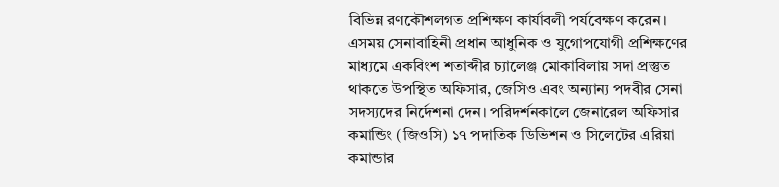বিভিন্ন রণকৌশলগত প্রশিক্ষণ কার্যাবলী পর্যবেক্ষণ করেন।
এসময় সেনাবাহিনী প্রধান আধুনিক ও যুগোপযোগী প্রশিক্ষণের মাধ্যমে একবিংশ শতাব্দীর চ্যালেঞ্জ মোকাবিলায় সদা প্রস্তুত থাকতে উপস্থিত অফিসার, জেসিও এবং অন্যান্য পদবীর সেনা সদস্যদের নির্দেশনা দেন। পরিদর্শনকালে জেনারেল অফিসার কমান্ডিং (জিওসি) ১৭ পদাতিক ডিভিশন ও সিলেটের এরিয়া কমান্ডার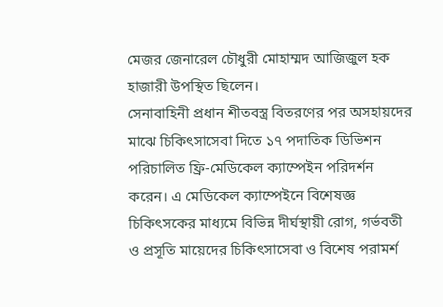মেজর জেনারেল চৌধুরী মোহাম্মদ আজিজুল হক হাজারী উপস্থিত ছিলেন।
সেনাবাহিনী প্রধান শীতবস্ত্র বিতরণের পর অসহায়দের মাঝে চিকিৎসাসেবা দিতে ১৭ পদাতিক ডিভিশন পরিচালিত ফ্রি-মেডিকেল ক্যাম্পেইন পরিদর্শন করেন। এ মেডিকেল ক্যাম্পেইনে বিশেষজ্ঞ চিকিৎসকের মাধ্যমে বিভিন্ন দীর্ঘস্থায়ী রোগ, গর্ভবতী ও প্রসূতি মায়েদের চিকিৎসাসেবা ও বিশেষ পরামর্শ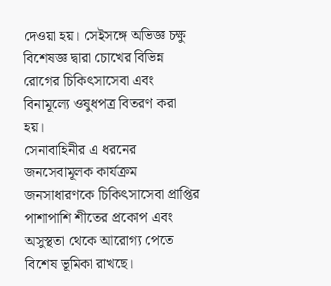দেওয়া হয়। সেইসঙ্গে অভিজ্ঞ চক্ষু বিশেষজ্ঞ দ্বারা চোখের বিভিন্ন রোগের চিকিৎসাসেবা এবং বিনামূল্যে ওষুধপত্র বিতরণ করা হয়।
সেনাবাহিনীর এ ধরনের জনসেবামূলক কার্যক্রম জনসাধারণকে চিকিৎসাসেবা প্রাপ্তির পাশাপাশি শীতের প্রকোপ এবং অসুস্থতা থেকে আরোগ্য পেতে বিশেষ ভূমিকা রাখছে।